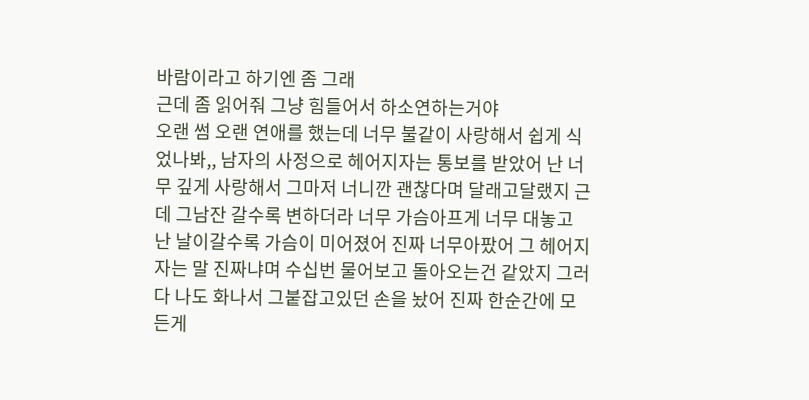바람이라고 하기엔 좀 그래
근데 좀 읽어줘 그냥 힘들어서 하소연하는거야
오랜 썸 오랜 연애를 했는데 너무 불같이 사랑해서 쉽게 식었나봐,, 남자의 사정으로 헤어지자는 통보를 받았어 난 너무 깊게 사랑해서 그마저 너니깐 괜찮다며 달래고달랬지 근데 그남잔 갈수록 변하더라 너무 가슴아프게 너무 대놓고 난 날이갈수록 가슴이 미어졌어 진짜 너무아팠어 그 헤어지자는 말 진짜냐며 수십번 물어보고 돌아오는건 같았지 그러다 나도 화나서 그붙잡고있던 손을 놨어 진짜 한순간에 모든게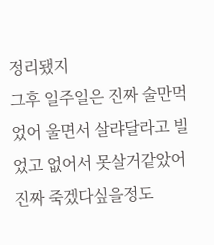정리됐지
그후 일주일은 진짜 술만먹었어 울면서 살랴달라고 빌었고 없어서 못살거같았어 진짜 죽겠다싶을정도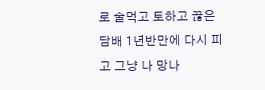로 술먹고 토하고 끊은 담배 1년반만에 다시 피고 그냥 나 망나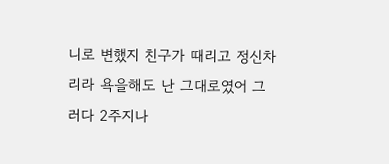니로 변했지 친구가 때리고 정신차리라 욕을해도 난 그대로였어 그러다 2주지나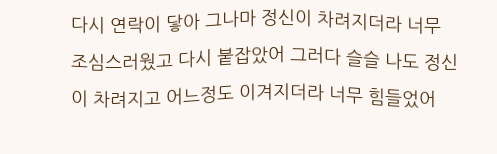다시 연락이 닿아 그나마 정신이 차려지더라 너무 조심스러웠고 다시 붙잡았어 그러다 슬슬 나도 정신이 차려지고 어느정도 이겨지더라 너무 힘들었어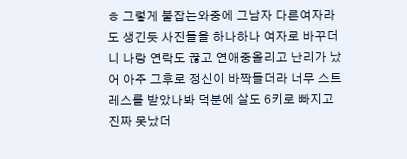ㅎ 그렇게 붙잡는와중에 그남자 다른여자라도 생긴듯 사진들을 하나하나 여자로 바꾸더니 나랑 연락도 끊고 연애중올리고 난리가 났어 아주 그후로 정신이 바짝들더라 너무 스트레스를 받았나봐 덕분에 살도 6키로 빠지고 진짜 못났더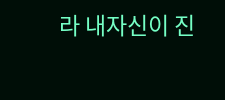라 내자신이 진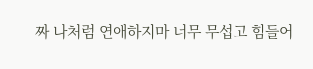짜 나처럼 연애하지마 너무 무섭고 힘들어